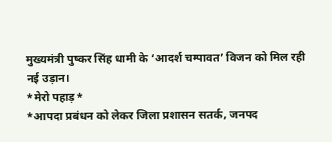मुख्यमंत्री पुष्कर सिंह धामी के ‘आदर्श चम्पावत’ विजन को मिल रही नई उड़ान।
*मेरो पहाड़*
*आपदा प्रबंधन को लेकर जिला प्रशासन सतर्क, जनपद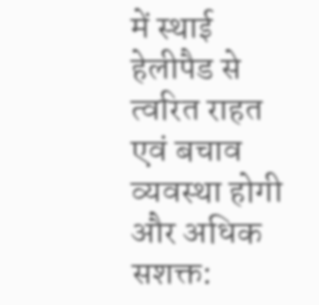में स्थाई हेलीपैड से त्वरित राहत एवं बचाव व्यवस्था होगी और अधिक सशक्त: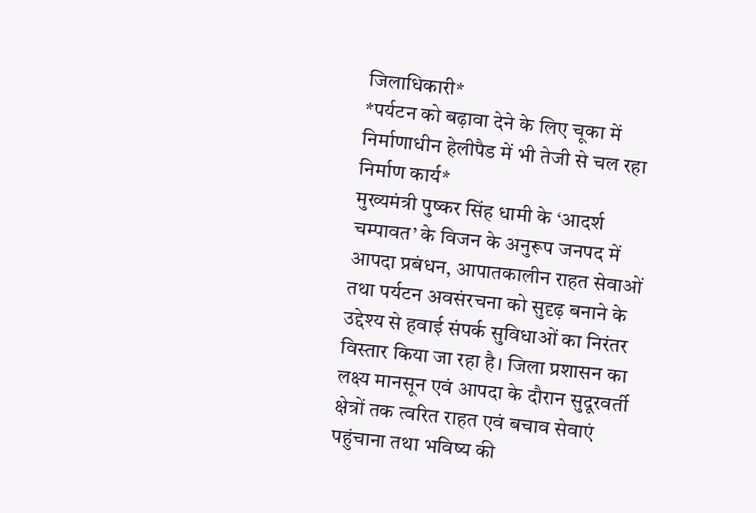जिलाधिकारी*
*पर्यटन को बढ़ावा देने के लिए चूका में निर्माणाधीन हेलीपैड में भी तेजी से चल रहा निर्माण कार्य*
मुख्यमंत्री पुष्कर सिंह धामी के ‘आदर्श चम्पावत’ के विजन के अनुरूप जनपद में आपदा प्रबंधन, आपातकालीन राहत सेवाओं तथा पर्यटन अवसंरचना को सुदृढ़ बनाने के उद्देश्य से हवाई संपर्क सुविधाओं का निरंतर विस्तार किया जा रहा है। जिला प्रशासन का लक्ष्य मानसून एवं आपदा के दौरान सुदूरवर्ती क्षेत्रों तक त्वरित राहत एवं बचाव सेवाएं पहुंचाना तथा भविष्य की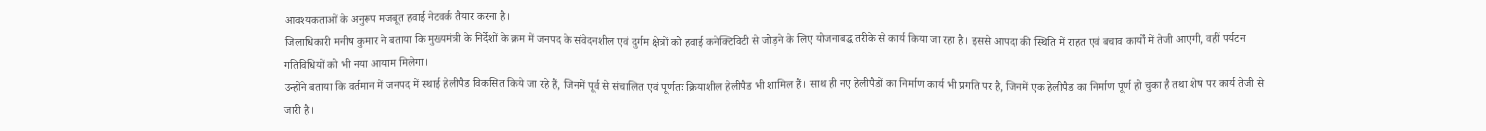आवश्यकताओं के अनुरूप मजबूत हवाई नेटवर्क तैयार करना है।
जिलाधिकारी मनीष कुमार ने बताया कि मुख्यमंत्री के निर्देशों के क्रम में जनपद के संवेदनशील एवं दुर्गम क्षेत्रों को हवाई कनेक्टिविटी से जोड़ने के लिए योजनाबद्ध तरीके से कार्य किया जा रहा है। इससे आपदा की स्थिति में राहत एवं बचाव कार्यों में तेजी आएगी, वहीं पर्यटन गतिविधियों को भी नया आयाम मिलेगा।
उन्होंने बताया कि वर्तमान में जनपद में स्थाई हेलीपैड विकसित किये जा रहे हैं, जिनमें पूर्व से संचालित एवं पूर्णतः क्रियाशील हेलीपैड भी शामिल हैं। साथ ही नए हेलीपैडों का निर्माण कार्य भी प्रगति पर है, जिनमें एक हेलीपैड का निर्माण पूर्ण हो चुका है तथा शेष पर कार्य तेजी से जारी है।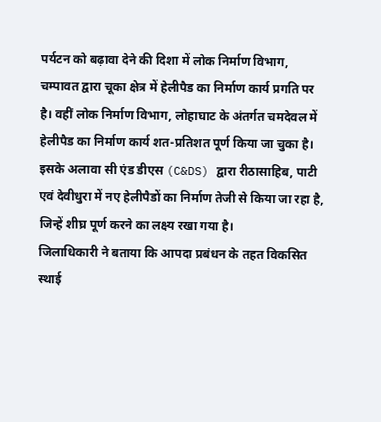पर्यटन को बढ़ावा देने की दिशा में लोक निर्माण विभाग, चम्पावत द्वारा चूका क्षेत्र में हेलीपैड का निर्माण कार्य प्रगति पर है। वहीं लोक निर्माण विभाग, लोहाघाट के अंतर्गत चमदेवल में हेलीपैड का निर्माण कार्य शत-प्रतिशत पूर्ण किया जा चुका है। इसके अलावा सी एंड डीएस (C&DS) द्वारा रीठासाहिब, पाटी एवं देवीधुरा में नए हेलीपैडों का निर्माण तेजी से किया जा रहा है, जिन्हें शीघ्र पूर्ण करने का लक्ष्य रखा गया है।
जिलाधिकारी ने बताया कि आपदा प्रबंधन के तहत विकसित स्थाई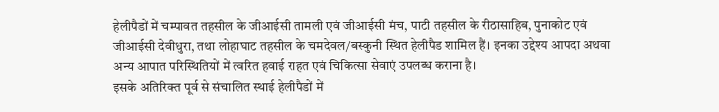हेलीपैडों में चम्पावत तहसील के जीआईसी तामली एवं जीआईसी मंच, पाटी तहसील के रीठासाहिब, पुनाकोट एवं जीआईसी देवीधुरा, तथा लोहाघाट तहसील के चमदेवल/बस्कुनी स्थित हेलीपैड शामिल हैं। इनका उद्देश्य आपदा अथवा अन्य आपात परिस्थितियों में त्वरित हवाई राहत एवं चिकित्सा सेवाएं उपलब्ध कराना है।
इसके अतिरिक्त पूर्व से संचालित स्थाई हेलीपैडों में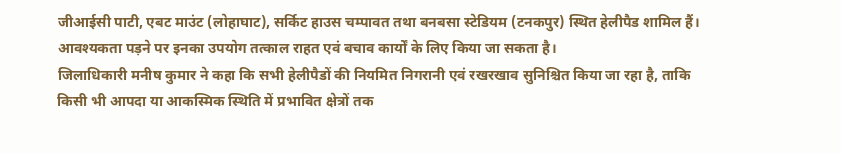जीआईसी पाटी, एबट माउंट (लोहाघाट), सर्किट हाउस चम्पावत तथा बनबसा स्टेडियम (टनकपुर) स्थित हेलीपैड शामिल हैं। आवश्यकता पड़ने पर इनका उपयोग तत्काल राहत एवं बचाव कार्यों के लिए किया जा सकता है।
जिलाधिकारी मनीष कुमार ने कहा कि सभी हेलीपैडों की नियमित निगरानी एवं रखरखाव सुनिश्चित किया जा रहा है, ताकि किसी भी आपदा या आकस्मिक स्थिति में प्रभावित क्षेत्रों तक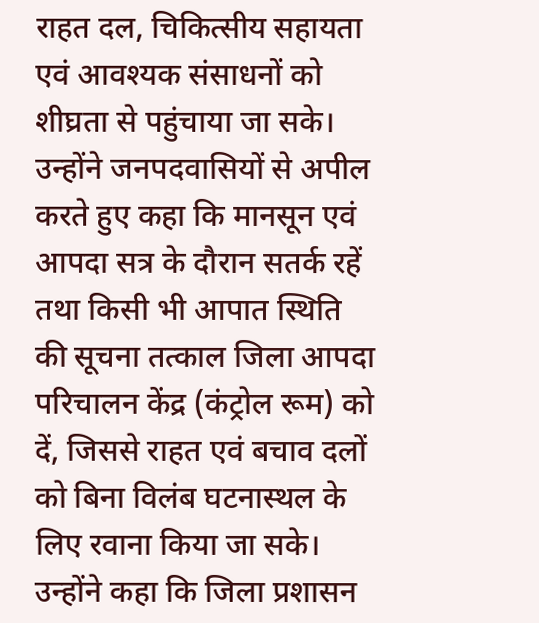राहत दल, चिकित्सीय सहायता एवं आवश्यक संसाधनों को शीघ्रता से पहुंचाया जा सके।
उन्होंने जनपदवासियों से अपील करते हुए कहा कि मानसून एवं आपदा सत्र के दौरान सतर्क रहें तथा किसी भी आपात स्थिति की सूचना तत्काल जिला आपदा परिचालन केंद्र (कंट्रोल रूम) को दें, जिससे राहत एवं बचाव दलों को बिना विलंब घटनास्थल के लिए रवाना किया जा सके। उन्होंने कहा कि जिला प्रशासन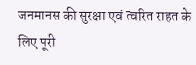जनमानस की सुरक्षा एवं त्वरित राहत के लिए पूरी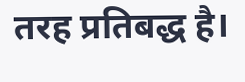तरह प्रतिबद्ध है।